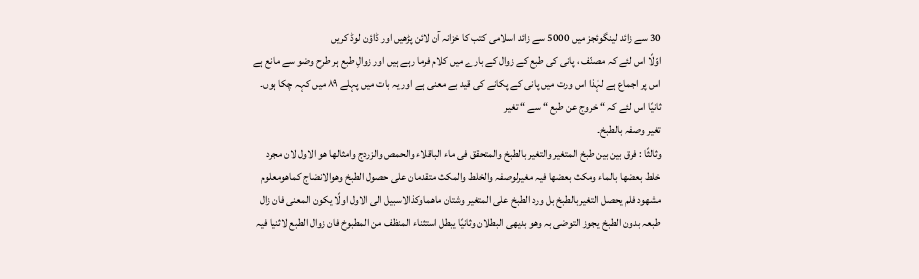30 سے زائد لینگوئجز میں 5000 سے زائد اسلامی کتب کا خزانہ آن لائن پڑھیں اور ڈاؤن لوڈ کریں
اوّلًا اس لئے کہ مصنّف ، پانی کی طبع کے زوال کے بارے میں کلام فرما رہے ہیں اور زوالِ طبع ہر طرح وضو سے مانع ہے اس پر اجماع ہے لہٰذا اس ورت میں پانی کے پکانے کی قید بے معنی ہے اور یہ بات میں پہلے ۸۹ میں کہہ چکا ہوں۔
ثانیًا اس لئے کہ “ خروج عن طبع “ سے “ تغیر
تغیر وصفہ بالطبخ۔
وثالثًا : فرق بین بین طبخ المتغیر والتغیر بالطبخ والمتحقق فی ماء الباقلاء والحمص والزردج وامثالھا ھو الاول لان مجرد خلط بعضھا بالماء ومکث بعضھا فیہ مغیرلوصفہ والخلط والمکث متقدمان علی حصول الطبخ وھوالانضاج کماھومعلوم مشھود فلم یحصل التغیربالطبخ بل ورد الطبخ علی المتغیر وشتان ماھماوکذالاسبیل الی الاول اولًا یکون المعنی فان زال طبعہ بدون الطبخ یجوز التوضی بہ وھو بدیھی البطلان وثانیًا یبطل استثناء المنظف من المطبوخ فان زوال الطبع لاثنیا فیہ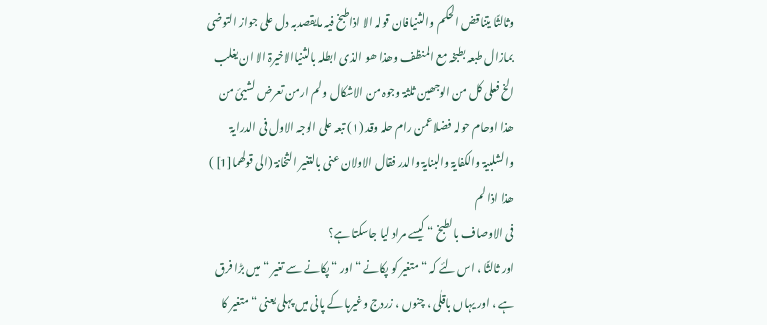وثالثًا یتناقض الحکم والثنیافان قولہ الا اذاطبخ فیہ مایقصدبہ دل علی جواز التوضی بمازال طبعہ بطبخہ مع المنظف وھذا ھو الذی ابطلہ بالثنیاالاخیرۃ الا ان یغلب الخ فعلی کل من الوجھین ثلثۃ وجوہ من الاشکال ولم ارمن تعرض لشیئ من ھذا اوحام حولہ فضلاعمن رام حلہ وقد (۱) تبعہ علی الوجہ الاول فی الدرایۃ والشلبیۃ والکفایۃ والبنایۃ والدر فقال الاولان عنی بالتغیر الثخانۃ (الی قولھما[1] ) ھذا اذا لم
فی الاوصاف بالطبخ “ کیسے مراد لیا جاسکتا ہے؟
اور ثالثًا ، اس لئے کہ “ متغیر کو پکانے “ اور “ پکانے سے تغیر “ میں بڑا فرق ہے ، اور یہاں باقلٰی ، چنوں ، زردج وغیرہا کے پانی میں پہلی یعنی “ متغیر کا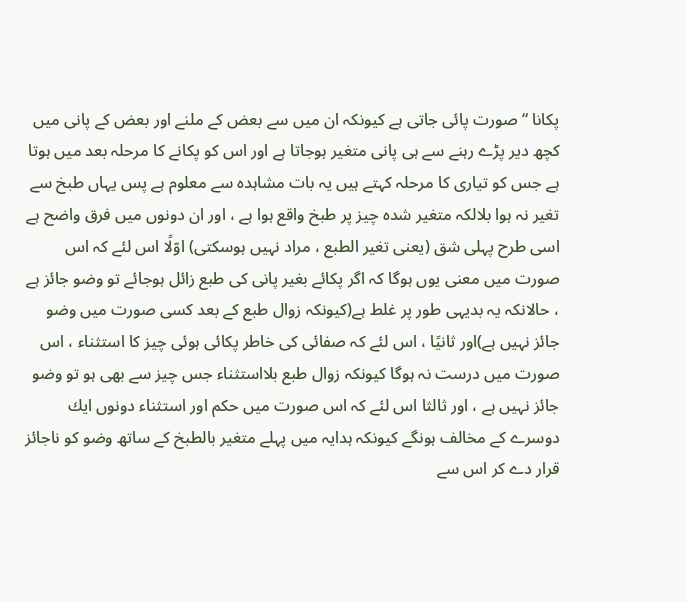پکانا “ صورت پائی جاتی ہے کیونکہ ان میں سے بعض کے ملنے اور بعض کے پانی میں کچھ دیر پڑے رہنے سے ہی پانی متغیر ہوجاتا ہے اور اس کو پکانے کا مرحلہ بعد میں ہوتا ہے جس کو تیاری کا مرحلہ کہتے ہیں یہ بات مشاہدہ سے معلوم ہے پس یہاں طبخ سے تغیر نہ ہوا بلالکہ متغیر شدہ چیز پر طبخ واقع ہوا ہے ، اور ان دونوں میں فرق واضح ہے اسی طرح پہلی شق (یعنی تغیر الطبع ، مراد نہیں ہوسکتی) اوّلًا اس لئے کہ اس صورت میں معنی یوں ہوگا کہ اگر پکائے بغیر پانی کی طبع زائل ہوجائے تو وضو جائز ہے ، حالانکہ یہ بدیہی طور پر غلط ہے(کیونکہ زوال طبع کے بعد کسی صورت میں وضو جائز نہیں ہے)اور ثانیًا ، اس لئے کہ صفائی کی خاطر پکائی ہوئی چیز کا استثناء ، اس صورت میں درست نہ ہوگا کیونکہ زوال طبع بلااستثناء جس چیز سے بھی ہو تو وضو جائز نہیں ہے ، اور ثالثا اس لئے کہ اس صورت میں حکم اور استثناء دونوں ایك دوسرے کے مخالف ہونگے کیونکہ ہدایہ میں پہلے متغیر بالطبخ کے ساتھ وضو کو ناجائز قرار دے کر اس سے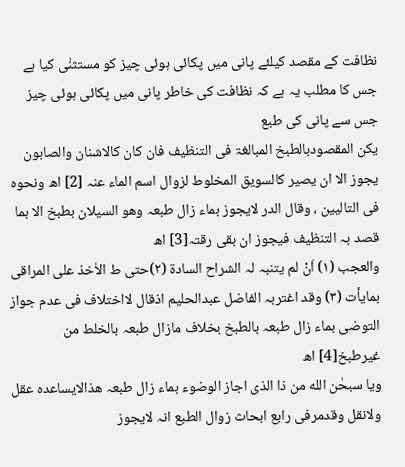نظافت کے مقصد کیلئے پانی میں پکائی ہوئی چیز کو مستثنٰی کیا ہے جس کا مطلب یہ ہے کہ نظافت کی خاطر پانی میں پکائی ہوئی چیز جس سے پانی کی طبع
یکن المقصودبالطبخ المبالغۃ فی التنظیف فان کان کالاشنان والصابون یجوز الا ان یصیر کالسویق المخلوط لزوال اسم الماء عنہ [2] اھ ونحوہ فی التالیین ، وقال الدر لایجوز بماء زال طبعہ وھو السیلان بطبخ الا بما قصد بہ التنظیف فیجوز ان بقی رقتہ[3] اھ
والعجب (۱) اَنْ لم یتنبہ لہ الشراح السادۃ (۲)حتی ط الاٰخذ علی المراقی بمایأت (۳) وقد اغتربہ الفاضل عبدالحلیم اذقال لااختلاف فی عدم جواز التوضی بماء زال طبعہ بالطبخ بخلاف مازال طبعہ بالخلط من غیرطبخ[4] اھ
ویا سبحٰن الله من ذا الذی اجاز الوضوء بماء زال طبعہ ھذالایساعدہ عقل ولانقل وقدمرفی رابع ابحاث زوال الطبع انہ لایجوز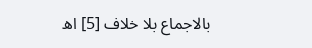بالاجماع بلا خلاف [5] اھ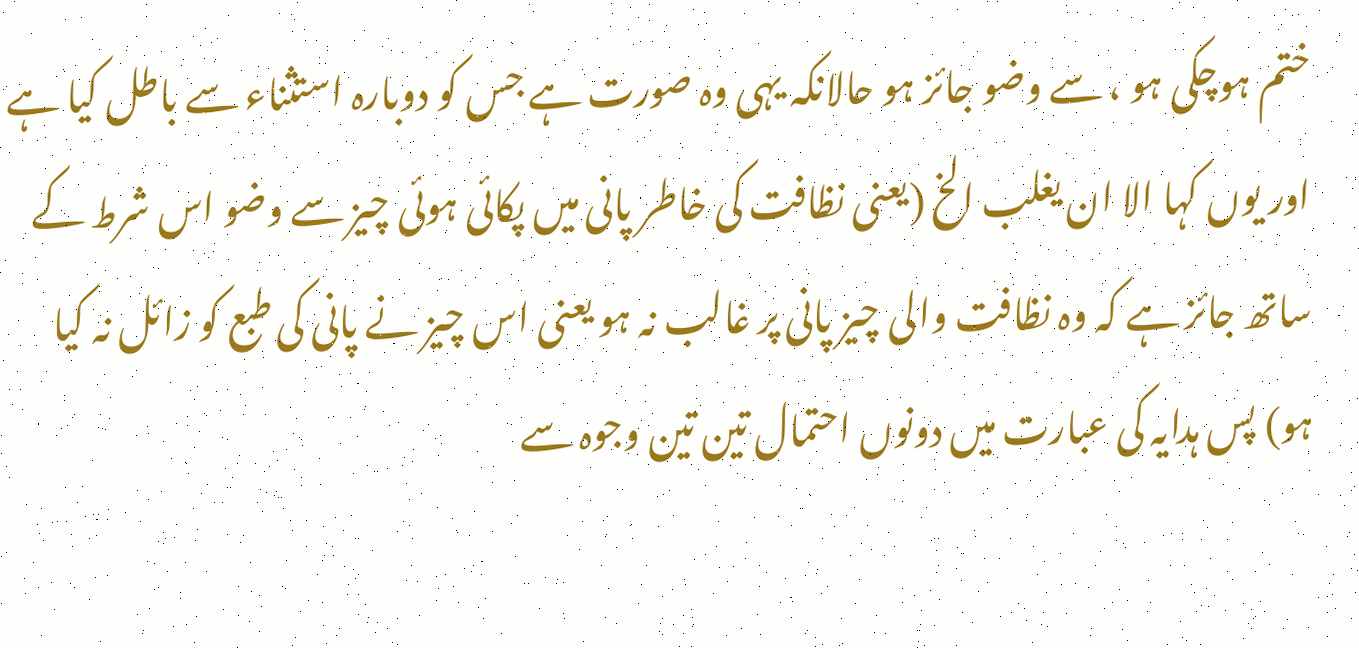ختم ہوچکی ہو ، سے وضو جائز ہو حالانکہ یہی وہ صورت ہے جس کو دوبارہ استثناء سے باطل کیا ہے اور یوں کہا الا ان یغلب الخ (یعنی نظافت کی خاطر پانی میں پکائی ہوئی چیز سے وضو اس شرط کے ساتھ جائز ہے کہ وہ نظافت والی چیز پانی پر غالب نہ ہو یعنی اس چیز نے پانی کی طبع کو زائل نہ کیا ہو) پس ہدایہ کی عبارت میں دونوں احتمال تین تین وجوہ سے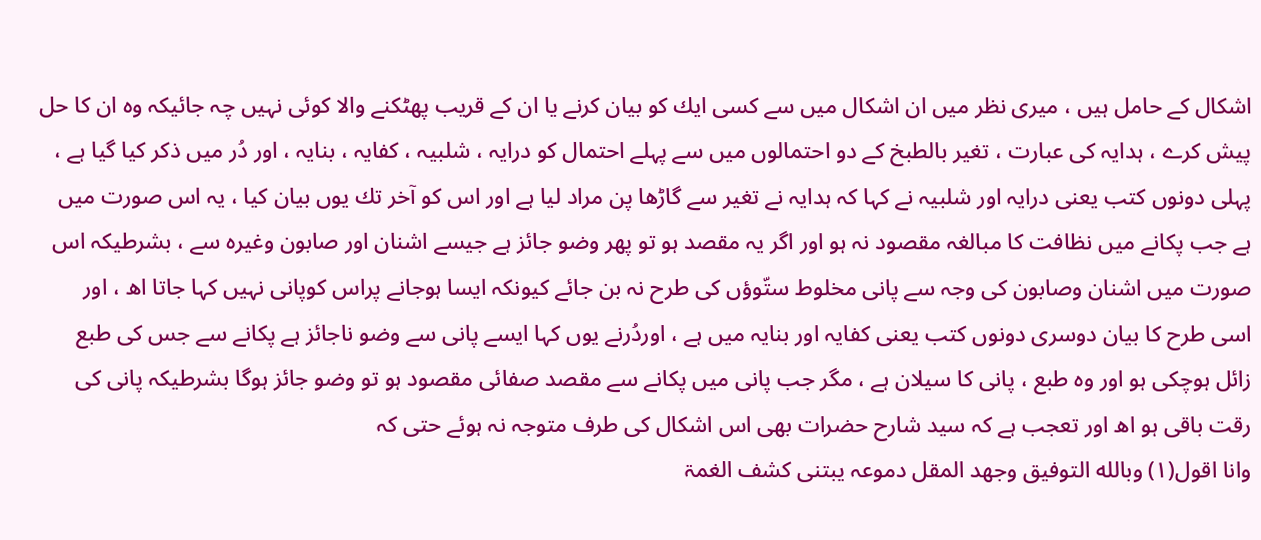اشکال کے حامل ہیں ، میری نظر میں ان اشکال میں سے کسی ایك کو بیان کرنے یا ان کے قریب پھٹکنے والا کوئی نہیں چہ جائیکہ وہ ان کا حل پیش کرے ، ہدایہ کی عبارت ، تغیر بالطبخ کے دو احتمالوں میں سے پہلے احتمال کو درایہ ، شلبیہ ، کفایہ ، بنایہ ، اور دُر میں ذکر کیا گیا ہے ، پہلی دونوں کتب یعنی درایہ اور شلبیہ نے کہا کہ ہدایہ نے تغیر سے گاڑھا پن مراد لیا ہے اور اس کو آخر تك یوں بیان کیا ، یہ اس صورت میں ہے جب پکانے میں نظافت کا مبالغہ مقصود نہ ہو اور اگر یہ مقصد ہو تو پھر وضو جائز ہے جیسے اشنان اور صابون وغیرہ سے ، بشرطیکہ اس صورت میں اشنان وصابون کی وجہ سے پانی مخلوط ستّوؤں کی طرح نہ بن جائے کیونکہ ایسا ہوجانے پراس کوپانی نہیں کہا جاتا اھ ، اور اسی طرح کا بیان دوسری دونوں کتب یعنی کفایہ اور بنایہ میں ہے ، اوردُرنے یوں کہا ایسے پانی سے وضو ناجائز ہے پکانے سے جس کی طبع زائل ہوچکی ہو اور وہ طبع ، پانی کا سیلان ہے ، مگر جب پانی میں پکانے سے مقصد صفائی مقصود ہو تو وضو جائز ہوگا بشرطیکہ پانی کی رقت باقی ہو اھ اور تعجب ہے کہ سید شارح حضرات بھی اس اشکال کی طرف متوجہ نہ ہوئے حتی کہ
وانا اقول(۱) وبالله التوفیق وجھد المقل دموعہ یبتنی کشف الغمۃ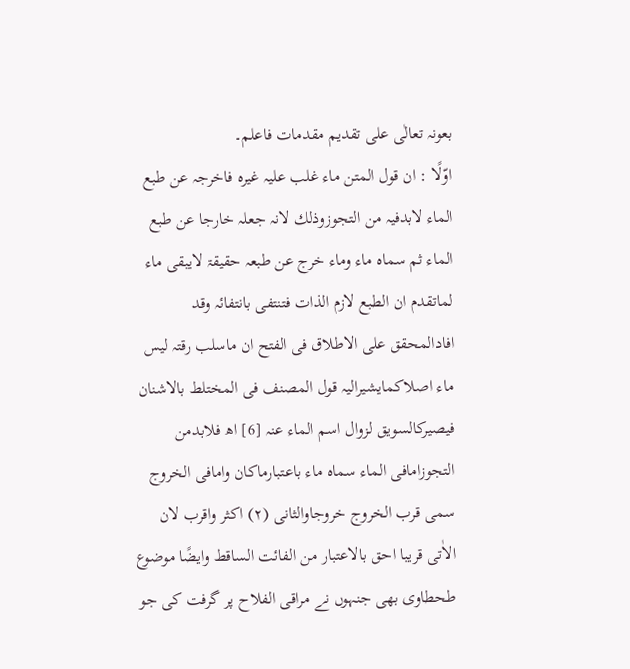بعونہ تعالٰی علی تقدیم مقدمات فاعلم۔
اوّلًا : ان قول المتن ماء غلب علیہ غیرہ فاخرجہ عن طبع الماء لابدفیہ من التجوزوذلك لانہ جعلہ خارجا عن طبع الماء ثم سماہ ماء وماء خرج عن طبعہ حقیقۃ لایبقی ماء لماتقدم ان الطبع لازم الذات فتنتفی بانتفائہ وقد افادالمحقق علی الاطلاق فی الفتح ان ماسلب رقتہ لیس ماء اصلاکمایشیرالیہ قول المصنف فی المختلط بالاشنان فیصیرکالسویق لزوال اسم الماء عنہ [6] اھ فلابدمن التجوزامافی الماء سماہ ماء باعتبارماکان وامافی الخروج سمی قرب الخروج خروجاوالثانی (۲) اکثر واقرب لان الاٰتی قریبا احق بالاعتبار من الفائت الساقط وایضًا موضوع
طحطاوی بھی جنہوں نے مراقی الفلاح پر گرفت کی جو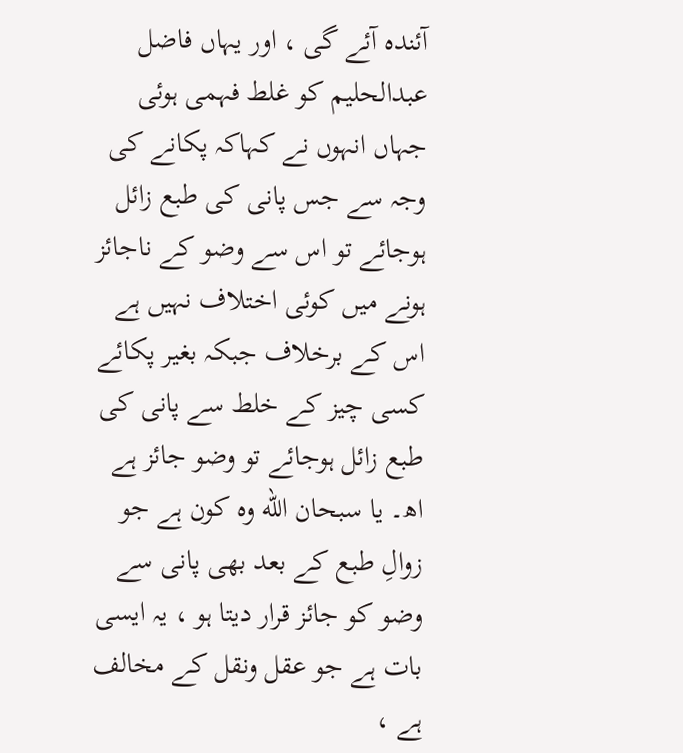آئندہ آئے گی ، اور یہاں فاضل عبدالحلیم کو غلط فہمی ہوئی جہاں انہوں نے کہاکہ پکانے کی وجہ سے جس پانی کی طبع زائل ہوجائے تو اس سے وضو کے ناجائز ہونے میں کوئی اختلاف نہیں ہے اس کے برخلاف جبکہ بغیر پکائے کسی چیز کے خلط سے پانی کی طبع زائل ہوجائے تو وضو جائز ہے اھ۔ یا سبحان الله وہ کون ہے جو زوالِ طبع کے بعد بھی پانی سے وضو کو جائز قرار دیتا ہو ، یہ ایسی بات ہے جو عقل ونقل کے مخالف ہے ،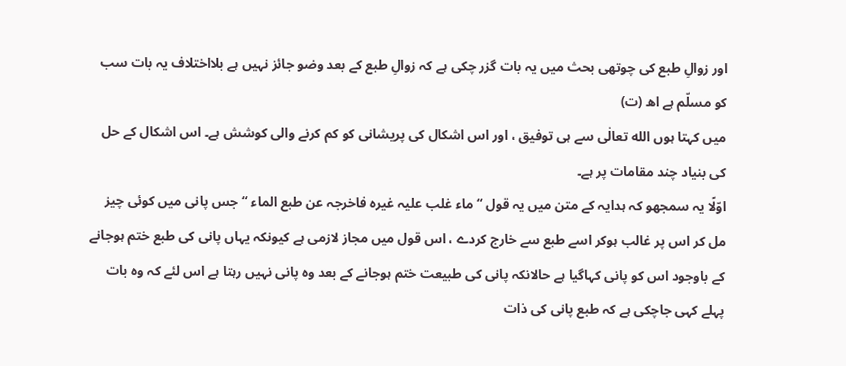اور زوالِ طبع کی چوتھی بحث میں یہ بات گزر چکی ہے کہ زوالِ طبع کے بعد وضو جائز نہیں ہے بلااختلاف یہ بات سب کو مسلّم ہے اھ (ت)
میں کہتا ہوں الله تعالٰی سے ہی توفیق ، اور اس اشکال کی پریشانی کو کم کرنے والی کوشش ہے۔ اس اشکال کے حل کی بنیاد چند مقامات پر ہے۔
اوّلًا یہ سمجھو کہ ہدایہ کے متن میں یہ قول “ ماء غلب علیہ غیرہ فاخرجہ عن طبع الماء “ جس پانی میں کوئی چیز مل کر اس پر غالب ہوکر اسے طبع سے خارج کردے ، اس قول میں مجاز لازمی ہے کیونکہ یہاں پانی کی طبع ختم ہوجانے کے باوجود اس کو پانی کہاگیا ہے حالانکہ پانی کی طبیعت ختم ہوجانے کے بعد وہ پانی نہیں رہتا ہے اس لئے کہ وہ بات پہلے کہی جاچکی ہے کہ طبع پانی کی ذات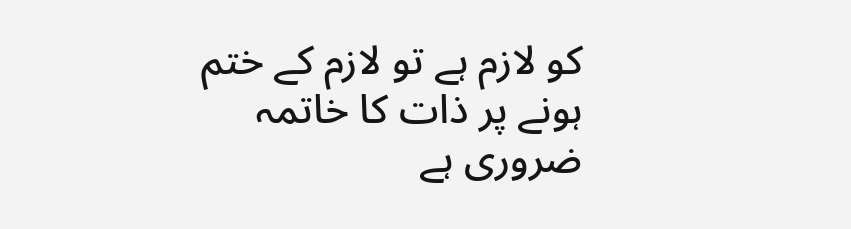کو لازم ہے تو لازم کے ختم ہونے پر ذات کا خاتمہ ضروری ہے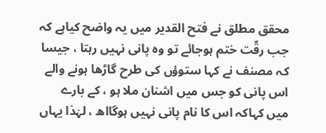محقق مطلق نے فتح القدیر میں یہ واضح کیاہے کہ جب رقّت ختم ہوجائے تو وہ پانی نہیں رہتا ، جیسا کہ مصنف نے کہا ستوؤں کی طرح گاڑھا ہونے والے اس پانی کو جس میں اشنان ملا ہو ، کے بارے میں کہاکہ اس کا نام پانی نہیں ہوگااھ ، لہٰذا یہاں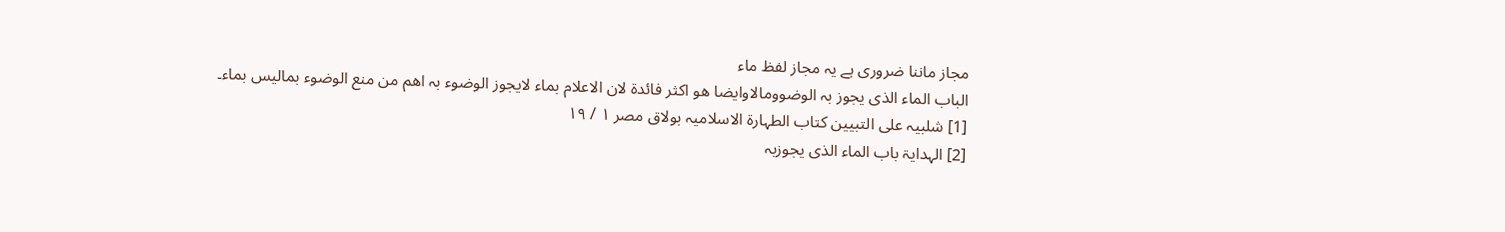مجاز ماننا ضروری ہے یہ مجاز لفظ ماء
الباب الماء الذی یجوز بہ الوضوومالاوایضا ھو اکثر فائدۃ لان الاعلام بماء لایجوز الوضوء بہ اھم من منع الوضوء بمالیس بماء۔
[1] شلبیہ علی التبیین کتاب الطہارۃ الاسلامیہ بولاق مصر ۱ / ۱۹
[2] الہدایۃ باب الماء الذی یجوزبہ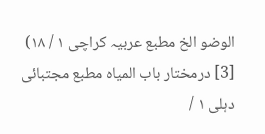الوضو الخ مطبع عربیہ کراچی ۱ / ۱۸)
[3] درمختار باب المیاہ مطبع مجتبائی دہلی ۱ /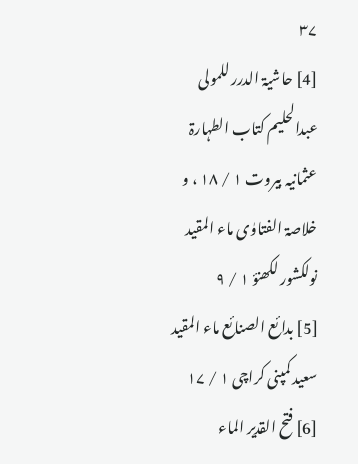۳۷
[4] حاشیۃ الدرر للمولی عبدالحلیم کتاب الطہارۃ عثمانیہ بیروت ۱ / ۱۸ ، و خلاصۃ الفتاوٰی ماء المقید نولکشور لکھنؤ ۱ / ۹
[5] بدائع الصنائع ماء المقید سعید کمپنی کراچی ۱ / ۱۷
[6] فتح القدیر الماء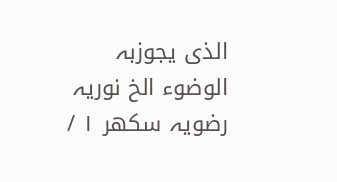الذی یجوزبہ الوضوء الخ نوریہ رضویہ سکھر ۱ /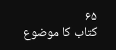۶۵
کتاب کا موضوع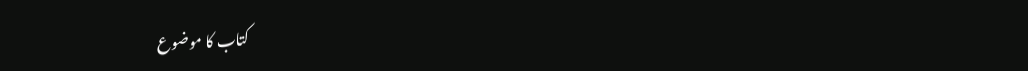کتاب کا موضوع